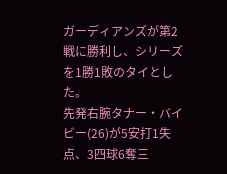ガーディアンズが第2戦に勝利し、シリーズを1勝1敗のタイとした。
先発右腕タナー・バイビー(26)が5安打1失点、3四球6奪三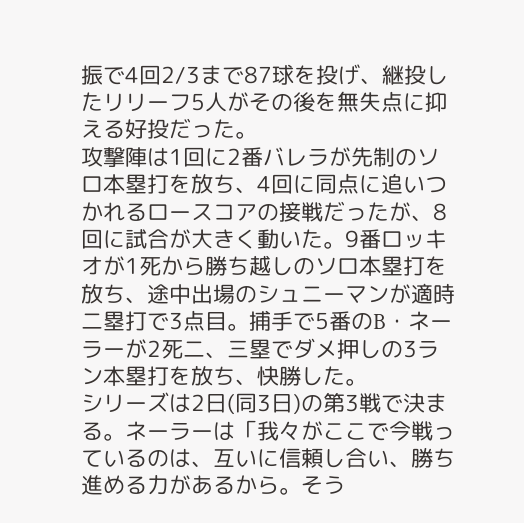振で4回2/3まで87球を投げ、継投したリリーフ5人がその後を無失点に抑える好投だった。
攻撃陣は1回に2番バレラが先制のソロ本塁打を放ち、4回に同点に追いつかれるロースコアの接戦だったが、8回に試合が大きく動いた。9番ロッキオが1死から勝ち越しのソロ本塁打を放ち、途中出場のシュニーマンが適時二塁打で3点目。捕手で5番のB・ネーラーが2死二、三塁でダメ押しの3ラン本塁打を放ち、快勝した。
シリーズは2日(同3日)の第3戦で決まる。ネーラーは「我々がここで今戦っているのは、互いに信頼し合い、勝ち進める力があるから。そう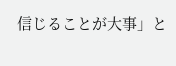信じることが大事」と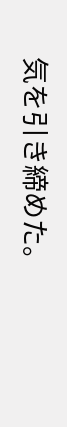気を引き締めた。